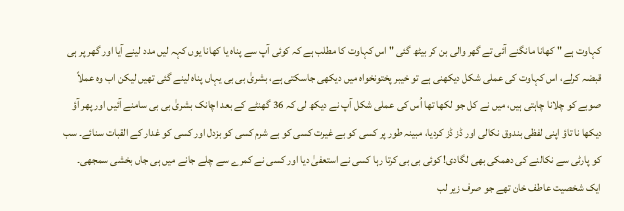کہاوت ہے " کھانا مانگنے آئی تے گھر والی بن کر بیٹھ گئی " اس کہاوت کا مطلب ہے کہ کوئی آپ سے پناہ یا کھانا یوں کہہ لیں مدد لینے آیا اور گھر پر ہی قبضہ کرلے، اس کہاوت کی عملی شکل دیکھنی ہے تو خیبر پختونخواہ میں دیکھی جاسکتی ہے، بشریٰ بی بی یہاں پناہ لینے گئی تھیں لیکن اب وہ عملاً صوبے کو چلانا چاہتی ہیں، میں نے کل جو لکھا تھا اُس کی عملی شکل آپ نے دیکھ لی کہ 36 گھنٹے کے بعد اچانک بشریٰ بی بی سامنے آئیں اور پھر آؤ دیکھا نا تاؤ اپنی لفظی بندوق نکالی اور ڈز ڈز کردیا، مبینہ طور پر کسی کو بے غیرت کسی کو بے شرم کسی کو بزدل اور کسی کو غدار کے القبات سنائے۔ سب کو پارٹی سے نکالنے کی دھمکی بھی لگادی! کوئی بی بی کرتا رہا کسی نے استعفیٰ دیا اور کسی نے کمرے سے چلے جانے میں ہی جاں بخشی سمجھی۔ ایک شخصیت عاطف خان تھے جو صرف زیر لب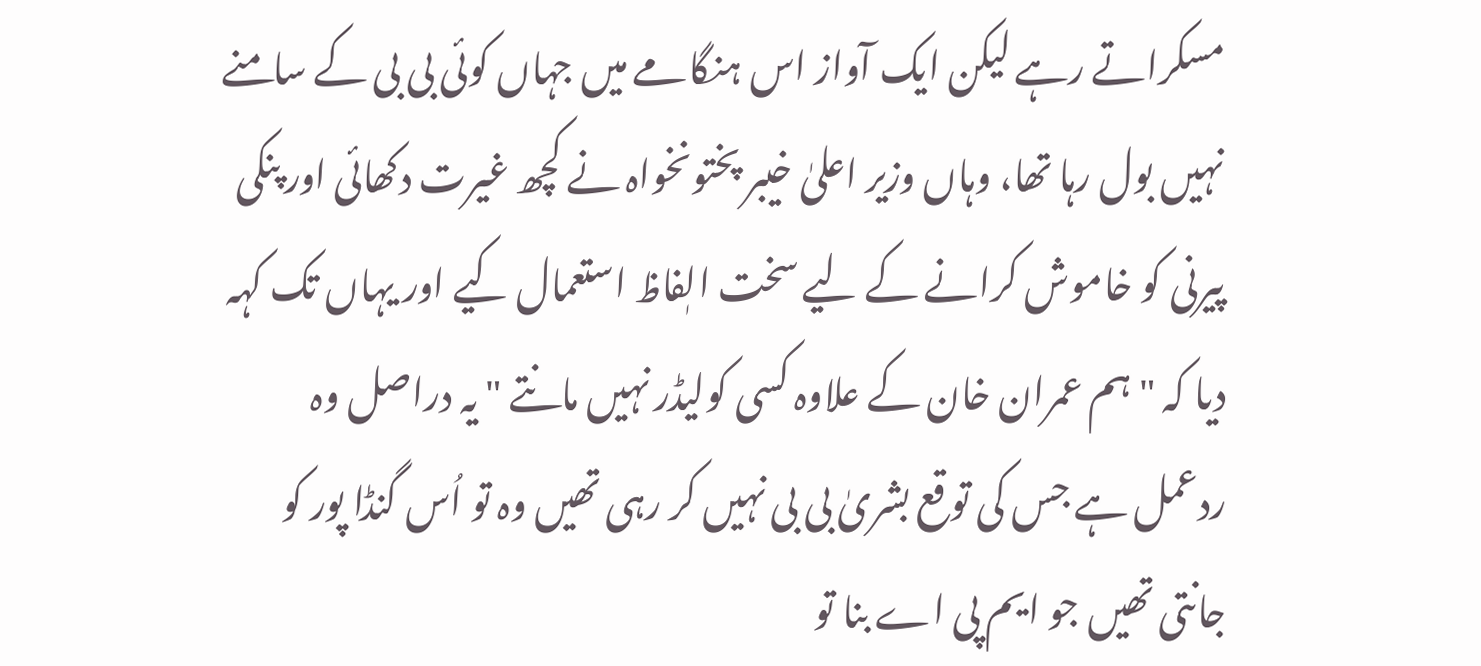مسکراتے رہے لیکن ایک آواز اس ہنگامے میں جہاں کوئی بی بی کے سامنے نہیں بول رہا تھا، وہاں وزیر اعلیٰ خیبر پختونخواہ نے کچھ غیرت دکھائی اور پنکی پیرنی کو خاموش کرانے کے لیے سخت الٖفاظ استعمال کیے اور یہاں تک کہہ دیا کہ " ہم عمران خان کے علاوہ کسی کولیڈر نہیں مانتے " یہ دراصل وہ ردعمل ہے جس کی توقع بشریٰ بی بی نہیں کر رہی تھیں وہ تو اُس گنڈا پور کو جانتی تھیں جو ایم پی اے بنا تو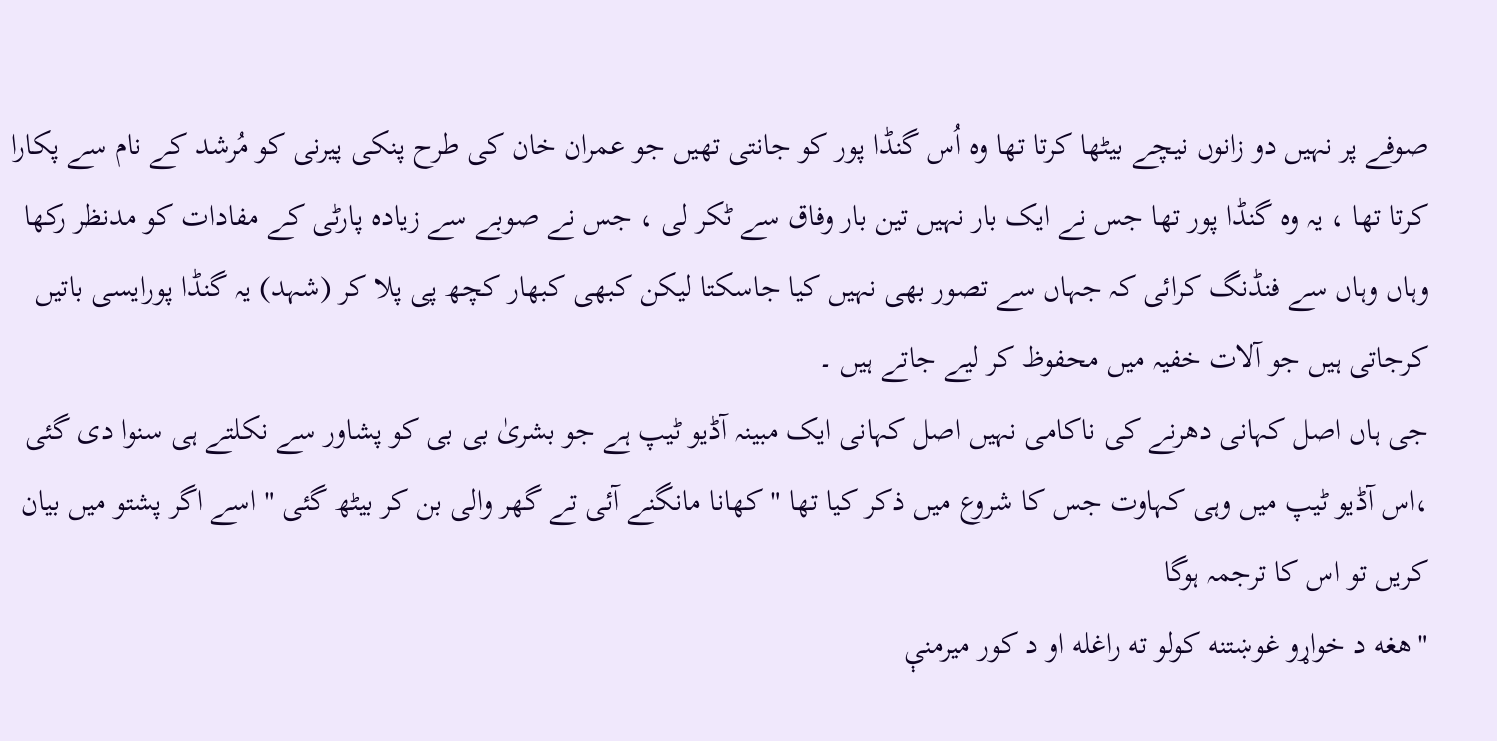صوفے پر نہیں دو زانوں نیچے بیٹھا کرتا تھا وہ اُس گنڈا پور کو جانتی تھیں جو عمران خان کی طرح پنکی پیرنی کو مُرشد کے نام سے پکارا کرتا تھا ، یہ وہ گنڈا پور تھا جس نے ایک بار نہیں تین بار وفاق سے ٹکر لی ، جس نے صوبے سے زیادہ پارٹی کے مفادات کو مدنظر رکھا وہاں وہاں سے فنڈنگ کرائی کہ جہاں سے تصور بھی نہیں کیا جاسکتا لیکن کبھی کبھار کچھ پی پلا کر (شہد) یہ گنڈا پورایسی باتیں کرجاتی ہیں جو آلات خفیہ میں محفوظ کر لیے جاتے ہیں ۔
جی ہاں اصل کہانی دھرنے کی ناکامی نہیں اصل کہانی ایک مبینہ آڈیو ٹیپ ہے جو بشریٰ بی بی کو پشاور سے نکلتے ہی سنوا دی گئی ،اس آڈیو ٹیپ میں وہی کہاوت جس کا شروع میں ذکر کیا تھا " کھانا مانگنے آئی تے گھر والی بن کر بیٹھ گئی " اسے اگر پشتو میں بیان کریں تو اس کا ترجمہ ہوگا
"هغه د خواړو غوښتنه کولو ته راغله او د کور میرمنې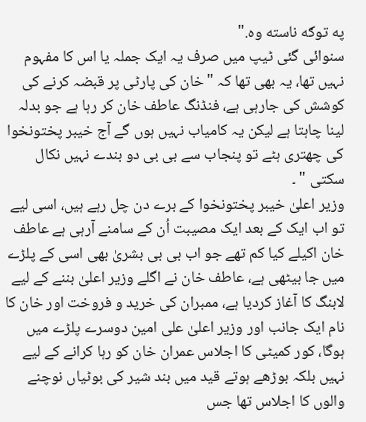په توګه ناسته وه."
سنوائی گئی ٹیپ میں صرف یہ ایک جملہ یا اس کا مفہوم نہیں تھا، یہ بھی تھا کہ "خان کی پارٹی پر قبضہ کرنے کی کوشش کی جارہی ہے، فنڈنگ عاطف خان کر رہا ہے جو بدلہ لینا چاہتا ہے لیکن یہ کامیاب نہیں ہوں گے آج خیبر پختونخوا کی چھتری ہٹے تو پنجاب سے بی بی دو بندے نہیں نکال سکتی " ۔
وزیر اعلیٰ خیبر پختونخوا کے برے دن چل رہے ہیں، اسی لیے تو اب ایک کے بعد ایک مصیبت اُن کے سامنے آرہی ہے عاطف خان اکیلے کیا کم تھے جو اب بی بی بشریٰ بھی اسی کے پلڑے میں جا بیٹھی ہے، عاطف خان نے اگلے وزیر اعلیٰ بننے کے لیے لابنگ کا آغاز کردیا ہے، ممبران کی خرید و فروخت اور خان کا نام ایک جانب اور وزیر اعلیٰ علی امین دوسرے پلڑے میں ہوگا، کور کمیٹی کا اجلاس عمران خان کو رہا کرانے کے لیے نہیں بلکہ بوڑھے ہوتے قید میں بند شیر کی بوٹیاں نوچنے والوں کا اجلاس تھا جس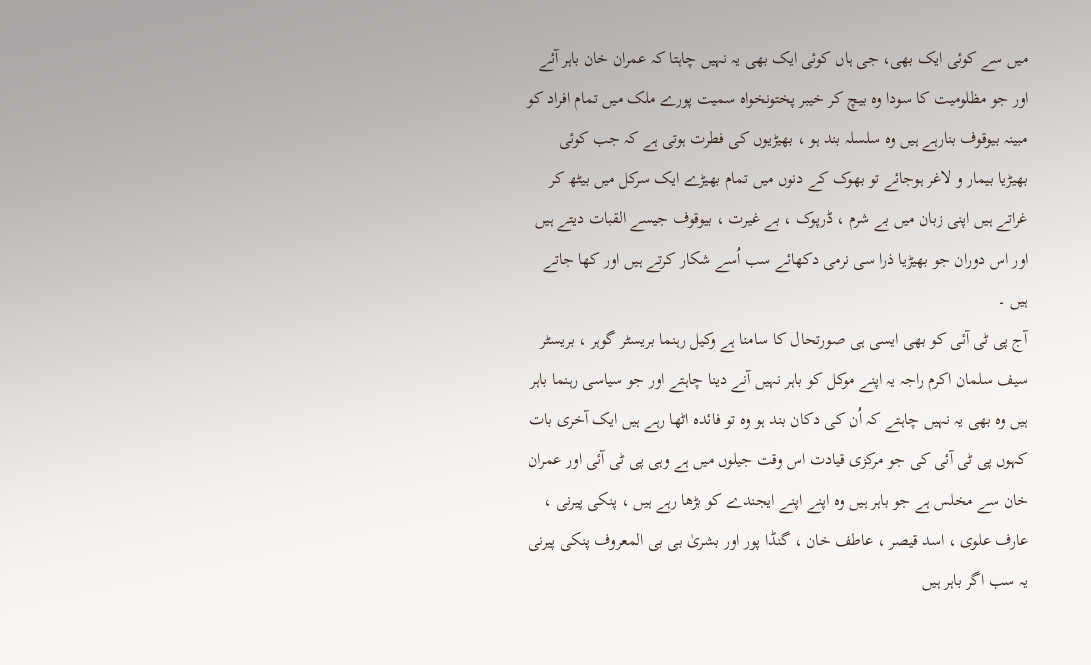میں سے کوئی ایک بھی، جی ہاں کوئی ایک بھی یہ نہیں چاہتا کہ عمران خان باہر آئے اور جو مظلومیت کا سودا وہ بیچ کر خیبر پختونخواہ سمیت پورے ملک میں تمام افراد کو مبینہ بیوقوف بنارہے ہیں وہ سلسلہ بند ہو ، بھیڑیوں کی فطرت ہوتی ہے کہ جب کوئی بھیڑیا بیمار و لاغر ہوجائے تو بھوک کے دنوں میں تمام بھیڑے ایک سرکل میں بیٹھ کر غراتے ہیں اپنی زبان میں بے شرم ، ڈرپوک ، بے غیرت ، بیوقوف جیسے القبات دیتے ہیں اور اس دوران جو بھیڑیا ذرا سی نرمی دکھائے سب اُسے شکار کرتے ہیں اور کھا جاتے ہیں ۔
آج پی ٹی آئی کو بھی ایسی ہی صورتحال کا سامنا ہے وکیل رہنما بریسٹر گوہر ، بریسٹر سیف سلمان اکرم راجہ یہ اپنے موکل کو باہر نہیں آنے دینا چاہتے اور جو سیاسی رہنما باہر ہیں وہ بھی یہ نہیں چاہتے کہ اُن کی دکان بند ہو وہ تو فائدہ اٹھا رہے ہیں ایک آخری بات کہوں پی ٹی آئی کی جو مرکزی قیادت اس وقت جیلوں میں ہے وہی پی ٹی آئی اور عمران خان سے مخلس ہے جو باہر ہیں وہ اپنے اپنے ایجندے کو بڑھا رہے ہیں ، پنکی پیرنی ، عارف علوی ، اسد قیصر ، عاطف خان ، گنڈا پور اور بشریٰ بی بی المعروف پنکی پیرنی یہ سب اگر باہر ہیں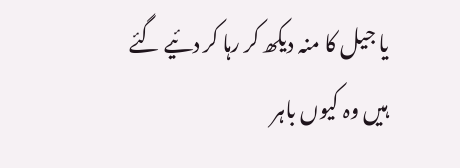یا جیل کا منہ دیکھ کر رہا کر دئیے گئے ہیں وہ کیوں باہر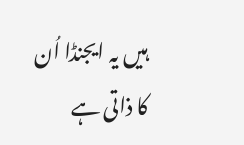ہیں یہ ایجنڈا اُن کا ذاتی ہے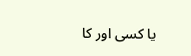یا کسی اور کا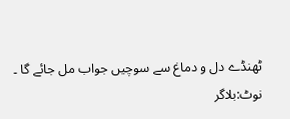ٹھنڈے دل و دماغ سے سوچیں جواب مل جائے گا ۔
نوٹ:بلاگر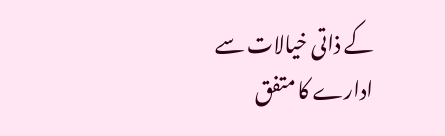کے ذاتی خیالات سے ادارے کا متفق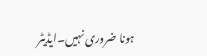ہونا ضروری نہیں۔ایڈیٹر